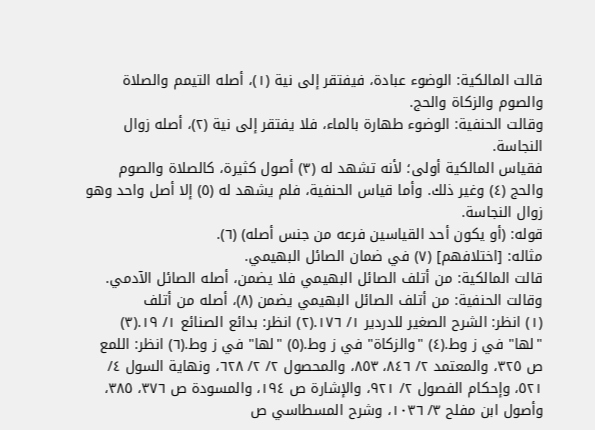قالت المالكية: الوضوء عبادة، فيفتقر إلى نية (١)، أصله التيمم والصلاة والصوم والزكاة والحج.
وقالت الحنفية: الوضوء طهارة بالماء، فلا يفتقر إلى نية (٢)، أصله زوال النجاسة.
فقياس المالكية أولى؛ لأنه تشهد له (٣) أصول كثيرة، كالصلاة والصوم والحج (٤) وغير ذلك. وأما قياس الحنفية، فلم يشهد له (٥) إلا أصل واحد وهو زوال النجاسة.
قوله: (أو يكون أحد القياسين فرعه من جنس أصله) (٦).
مثاله: [اختلافهم] (٧) في ضمان الصائل البهيمي.
قالت المالكية: من أتلف الصائل البهيمي فلا يضمن، أصله الصائل الآدمي.
وقالت الحنفية: من أتلف الصائل البهيمي يضمن (٨)، أصله من أتلف
(١) انظر: الشرح الصغير للدردير ١/ ١٧٦.(٢) انظر: بدائع الصنائع ١/ ١٩.(٣) "لها" في ز وط.(٤) "والزكاة" في ز وط.(٥) "لها" في ز وط.(٦) انظر: اللمع ص ٣٢٥، والمعتمد ٢/ ٨٤٦، ٨٥٣، والمحصول ٢/ ٢/ ٦٢٨، ونهاية السول ٤/ ٥٢١، وإحكام الفصول ٢/ ٩٢١، والإشارة ص ١٩٤، والمسودة ص ٣٧٦، ٣٨٥، وأصول ابن مفلح ٣/ ١٠٣٦، وشرح المسطاسي ص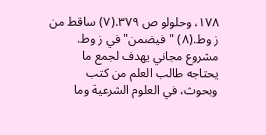١٧٨، وحلولو ص ٣٧٩.(٧) ساقط من ز وط.(٨) "فيضمن" في ز وط.
مشروع مجاني يهدف لجمع ما يحتاجه طالب العلم من كتب وبحوث، في العلوم الشرعية وما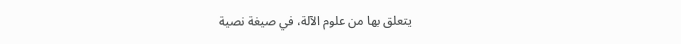يتعلق بها من علوم الآلة، في صيغة نصية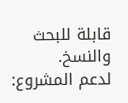قابلة للبحث والنسخ.
لدعم المشروع: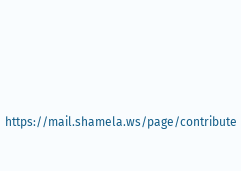https://mail.shamela.ws/page/contribute